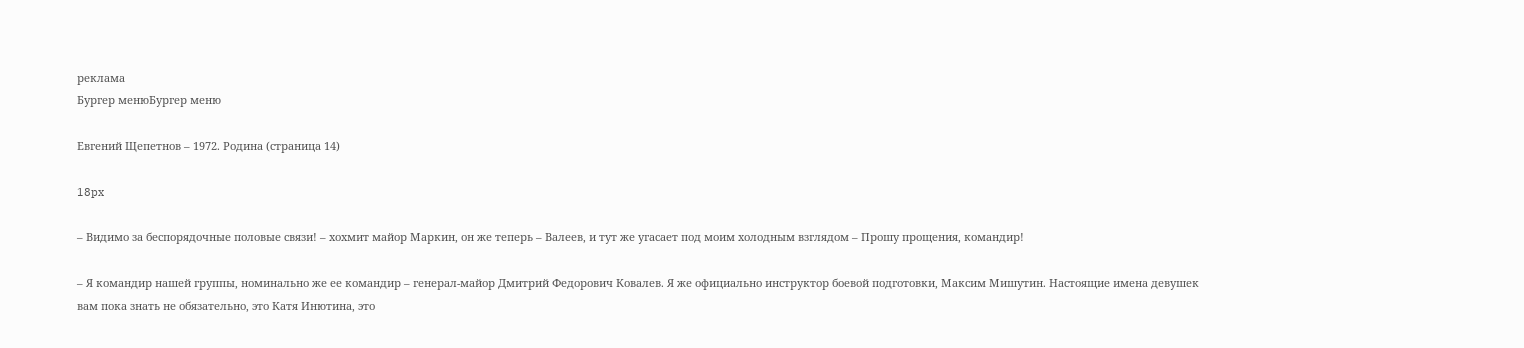реклама
Бургер менюБургер меню

Евгений Щепетнов – 1972. Родина (страница 14)

18px

– Видимо за беспорядочные половые связи! – хохмит майор Маркин, он же теперь – Валеев, и тут же угасает под моим холодным взглядом – Прошу прощения, командир!

– Я командир нашей группы, номинально же ее командир – генерал-майор Дмитрий Федорович Ковалев. Я же официально инструктор боевой подготовки, Максим Мишутин. Настоящие имена девушек вам пока знать не обязательно, это Катя Инютина, это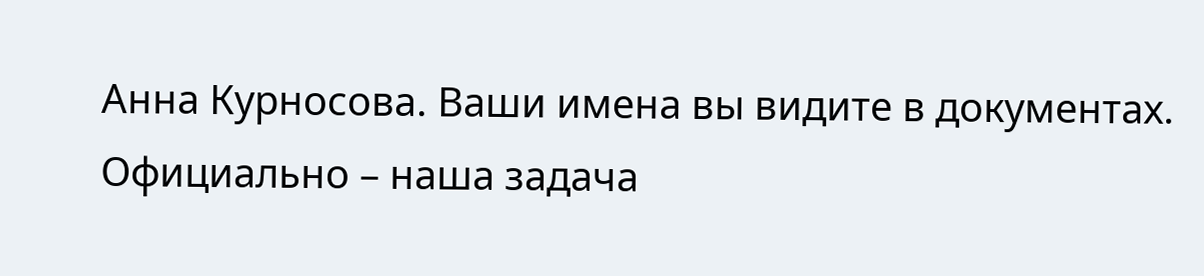Анна Курносова. Ваши имена вы видите в документах. Официально – наша задача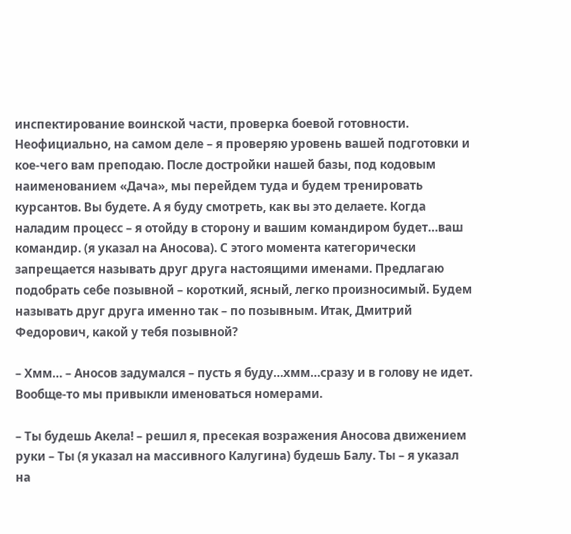инспектирование воинской части, проверка боевой готовности. Неофициально, на самом деле – я проверяю уровень вашей подготовки и кое-чего вам преподаю. После достройки нашей базы, под кодовым наименованием «Дача», мы перейдем туда и будем тренировать курсантов. Вы будете. А я буду смотреть, как вы это делаете. Когда наладим процесс – я отойду в сторону и вашим командиром будет…ваш командир. (я указал на Аносова). С этого момента категорически запрещается называть друг друга настоящими именами. Предлагаю подобрать себе позывной – короткий, ясный, легко произносимый. Будем называть друг друга именно так – по позывным. Итак, Дмитрий Федорович, какой у тебя позывной?

– Хмм… – Аносов задумался – пусть я буду…хмм…сразу и в голову не идет. Вообще-то мы привыкли именоваться номерами.

– Ты будешь Акела! – решил я, пресекая возражения Аносова движением руки – Ты (я указал на массивного Калугина) будешь Балу. Ты – я указал на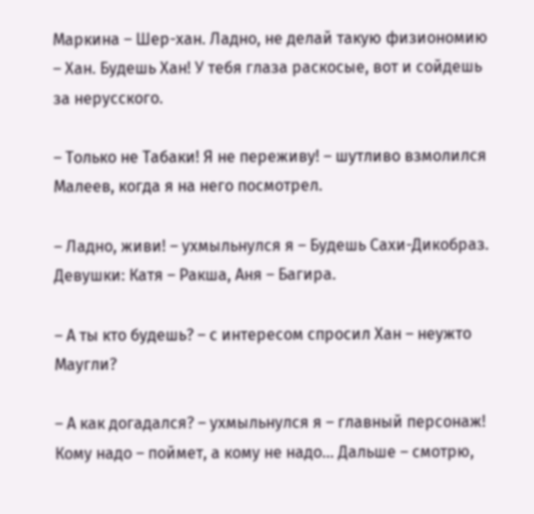Маркина – Шер-хан. Ладно, не делай такую физиономию – Хан. Будешь Хан! У тебя глаза раскосые, вот и сойдешь за нерусского.

– Только не Табаки! Я не переживу! – шутливо взмолился Малеев, когда я на него посмотрел.

– Ладно, живи! – ухмыльнулся я – Будешь Сахи-Дикобраз. Девушки: Катя – Ракша, Аня – Багира.

– А ты кто будешь? – с интересом спросил Хан – неужто Маугли?

– А как догадался? – ухмыльнулся я – главный персонаж! Кому надо – поймет, а кому не надо… Дальше – смотрю,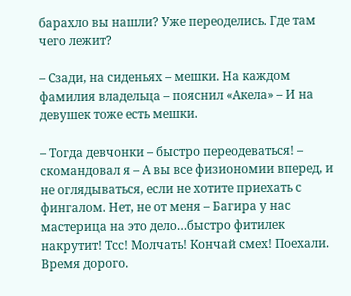барахло вы нашли? Уже переоделись. Где там чего лежит?

– Сзади, на сиденьях – мешки. На каждом фамилия владельца – пояснил «Акела» – И на девушек тоже есть мешки.

– Тогда девчонки – быстро переодеваться! – скомандовал я – А вы все физиономии вперед, и не оглядываться, если не хотите приехать с фингалом. Нет, не от меня – Багира у нас мастерица на это дело…быстро фитилек накрутит! Тсс! Молчать! Кончай смех! Поехали. Время дорого.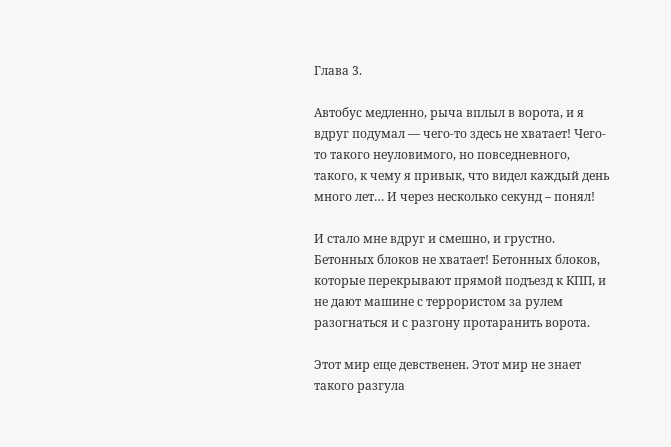Глава 3.

Автобус медленно, рыча вплыл в ворота, и я вдруг подумал — чего-то здесь не хватает! Чего-то такого неуловимого, но повседневного, такого, к чему я привык, что видел каждый день много лет… И через несколько секунд – понял!

И стало мне вдруг и смешно, и грустно. Бетонных блоков не хватает! Бетонных блоков, которые перекрывают прямой подъезд к КПП, и не дают машине с террористом за рулем разогнаться и с разгону протаранить ворота.

Этот мир еще девственен. Этот мир не знает такого разгула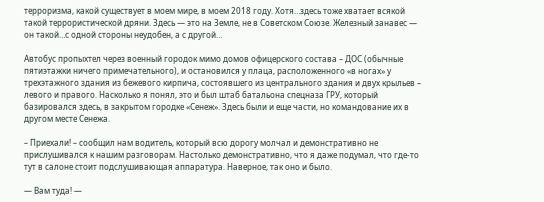терроризма, какой существует в моем мире, в моем 2018 году. Хотя…здесь тоже хватает всякой такой террористической дряни. Здесь — это на Земле, не в Советском Союзе. Железный занавес — он такой…с одной стороны неудобен, а с другой…

Автобус пропыхтел через военный городок мимо домов офицерского состава – ДОС (обычные пятиэтажки ничего примечательного), и остановился у плаца, расположенного «в ногах» у трехэтажного здания из бежевого кирпича, состоявшего из центрального здания и двух крыльев – левого и правого. Насколько я понял, это и был штаб батальона спецназа ГРУ, который базировался здесь, в закрытом городке «Сенеж». Здесь были и еще части, но командование их в другом месте Сенежа.

– Приехали! – сообщил нам водитель, который всю дорогу молчал и демонстративно не прислушивался к нашим разговорам. Настолько демонстративно, что я даже подумал, что где-то тут в салоне стоит подслушивающая аппаратура. Наверное, так оно и было.

— Вам туда! —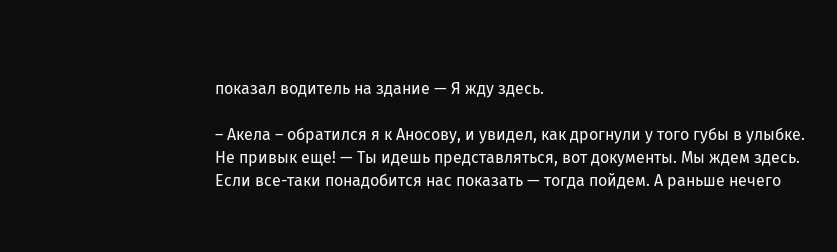показал водитель на здание — Я жду здесь.

– Акела – обратился я к Аносову, и увидел, как дрогнули у того губы в улыбке. Не привык еще! — Ты идешь представляться, вот документы. Мы ждем здесь. Если все-таки понадобится нас показать — тогда пойдем. А раньше нечего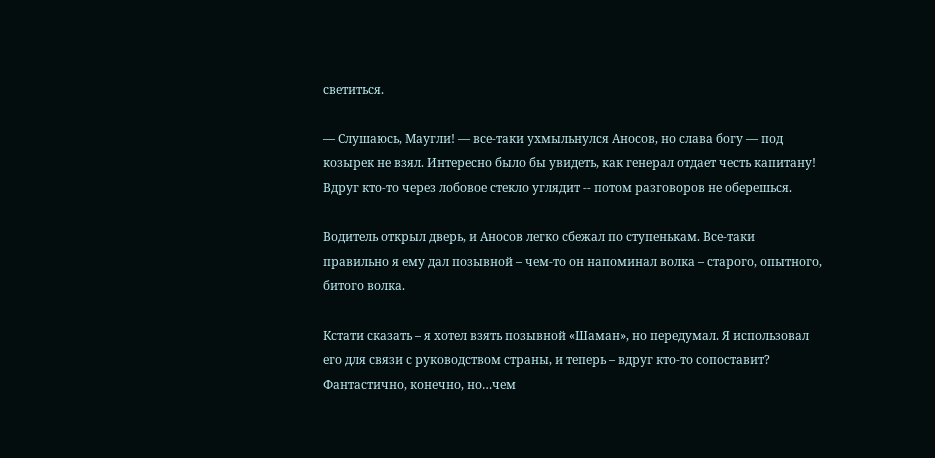светиться.

— Слушаюсь, Маугли! — все-таки ухмыльнулся Аносов, но слава богу — под козырек не взял. Интересно было бы увидеть, как генерал отдает честь капитану! Вдруг кто-то через лобовое стекло углядит -- потом разговоров не оберешься.

Водитель открыл дверь, и Аносов легко сбежал по ступенькам. Все-таки правильно я ему дал позывной – чем-то он напоминал волка – старого, опытного, битого волка.

Кстати сказать – я хотел взять позывной «Шаман», но передумал. Я использовал его для связи с руководством страны, и теперь – вдруг кто-то сопоставит? Фантастично, конечно, но…чем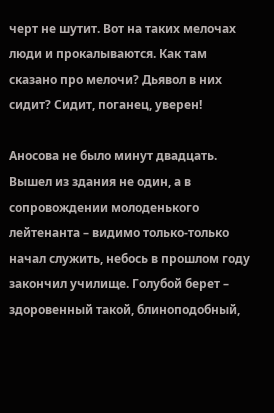черт не шутит. Вот на таких мелочах люди и прокалываются. Как там сказано про мелочи? Дьявол в них сидит? Сидит, поганец, уверен!

Аносова не было минут двадцать. Вышел из здания не один, а в сопровождении молоденького лейтенанта – видимо только-только начал служить, небось в прошлом году закончил училище. Голубой берет – здоровенный такой, блиноподобный,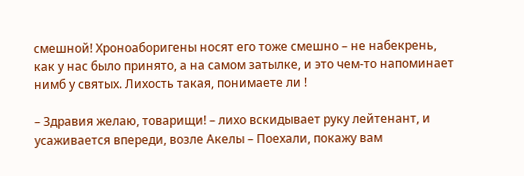смешной! Хроноаборигены носят его тоже смешно – не набекрень, как у нас было принято, а на самом затылке, и это чем-то напоминает нимб у святых. Лихость такая, понимаете ли !

– Здравия желаю, товарищи! – лихо вскидывает руку лейтенант, и усаживается впереди, возле Акелы – Поехали, покажу вам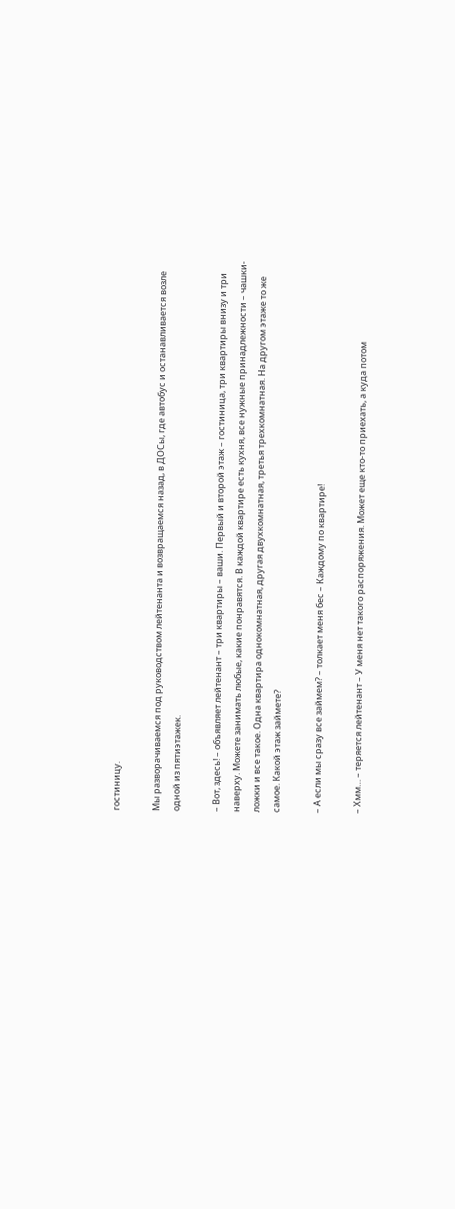гостиницу.

Мы разворачиваемся под руководством лейтенанта и возвращаемся назад, в ДОСы, где автобус и останавливается возле одной из пятиэтажек.

– Вот, здесь! – объявляет лейтенант – три квартиры – ваши. Первый и второй этаж – гостиница, три квартиры внизу и три наверху. Можете занимать любые, какие понравятся. В каждой квартире есть кухня, все нужные принадлежности – чашки-ложки и все такое. Одна квартира однокомнатная, другая двухкомнатная, третья трехкомнатная. На другом этаже то же самое. Какой этаж займете?

– А если мы сразу все займем? – толкает меня бес – Каждому по квартире!

– Хмм… – теряется лейтенант – У меня нет такого распоряжения. Может еще кто-то приехать, а куда потом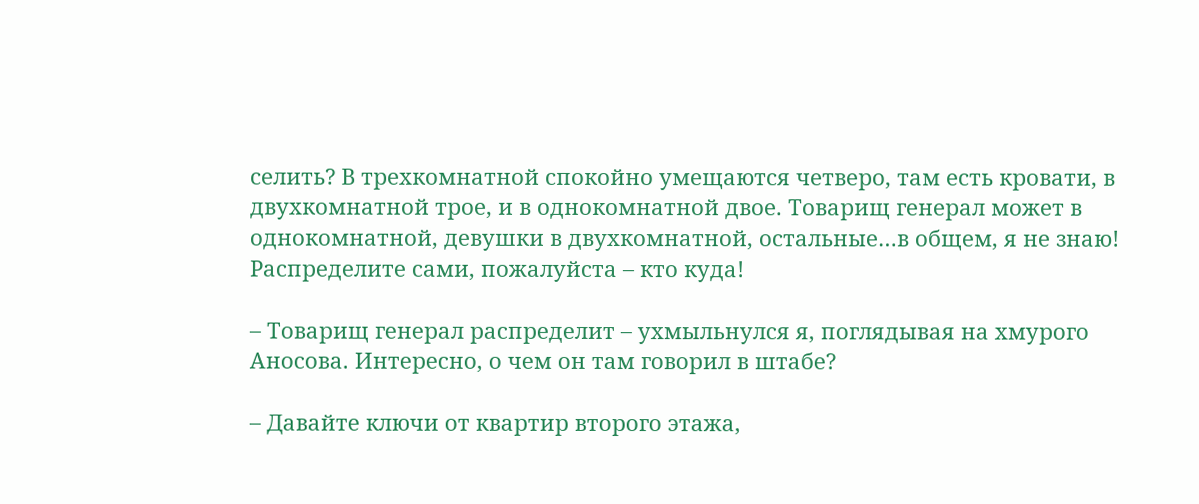селить? В трехкомнатной спокойно умещаются четверо, там есть кровати, в двухкомнатной трое, и в однокомнатной двое. Товарищ генерал может в однокомнатной, девушки в двухкомнатной, остальные…в общем, я не знаю! Распределите сами, пожалуйста – кто куда!

– Товарищ генерал распределит – ухмыльнулся я, поглядывая на хмурого Аносова. Интересно, о чем он там говорил в штабе?

– Давайте ключи от квартир второго этажа,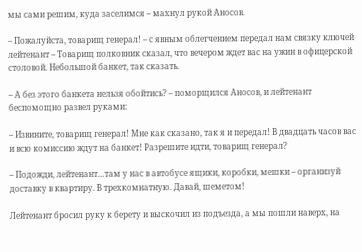мы сами решим, куда заселимся – махнул рукой Аносов.

– Пожалуйста, товарищ генерал! – с явным облегчением передал нам связку ключей лейтенант – Товарищ полковник сказал, что вечером ждет вас на ужин в офицерской столовой. Небольшой банкет, так сказать.

– А без этого банкета нельзя обойтись? – поморщился Аносов, и лейтенант беспомощно развел руками:

– Извините, товарищ генерал! Мне как сказано, так я и передал! В двадцать часов вас и всю комиссию ждут на банкет! Разрешите идти, товарищ генерал?

– Подожди, лейтенант…там у нас в автобусе ящики, коробки, мешки – организуй доставку в квартиру. В трехкомнатную. Давай, шеметом!

Лейтенант бросил руку к берету и выскочил из подъезда, а мы пошли наверх, на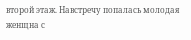второй этаж. Навстречу попалась молодая женщна с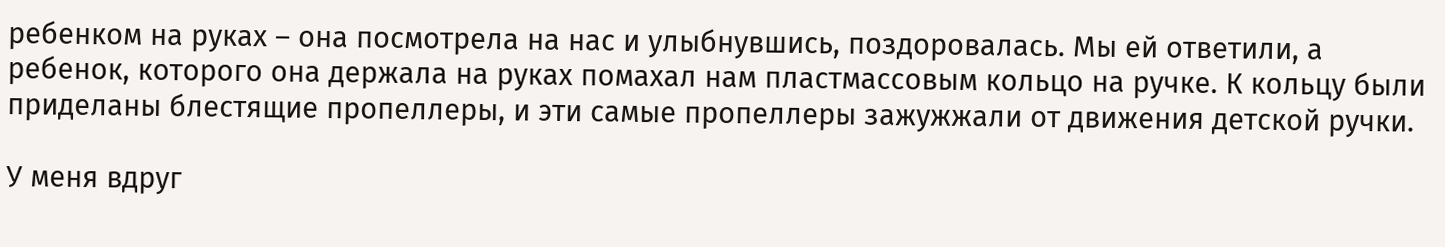ребенком на руках – она посмотрела на нас и улыбнувшись, поздоровалась. Мы ей ответили, а ребенок, которого она держала на руках помахал нам пластмассовым кольцо на ручке. К кольцу были приделаны блестящие пропеллеры, и эти самые пропеллеры зажужжали от движения детской ручки.

У меня вдруг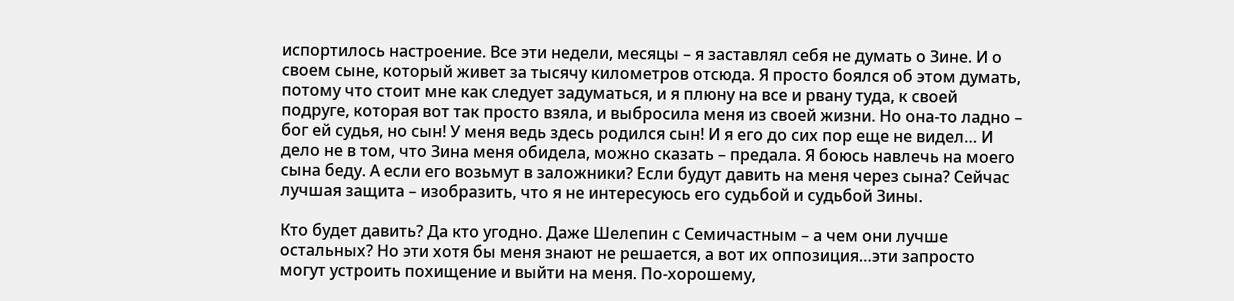испортилось настроение. Все эти недели, месяцы – я заставлял себя не думать о Зине. И о своем сыне, который живет за тысячу километров отсюда. Я просто боялся об этом думать, потому что стоит мне как следует задуматься, и я плюну на все и рвану туда, к своей подруге, которая вот так просто взяла, и выбросила меня из своей жизни. Но она-то ладно – бог ей судья, но сын! У меня ведь здесь родился сын! И я его до сих пор еще не видел… И дело не в том, что Зина меня обидела, можно сказать – предала. Я боюсь навлечь на моего сына беду. А если его возьмут в заложники? Если будут давить на меня через сына? Сейчас лучшая защита – изобразить, что я не интересуюсь его судьбой и судьбой Зины.

Кто будет давить? Да кто угодно. Даже Шелепин с Семичастным – а чем они лучше остальных? Но эти хотя бы меня знают не решается, а вот их оппозиция…эти запросто могут устроить похищение и выйти на меня. По-хорошему,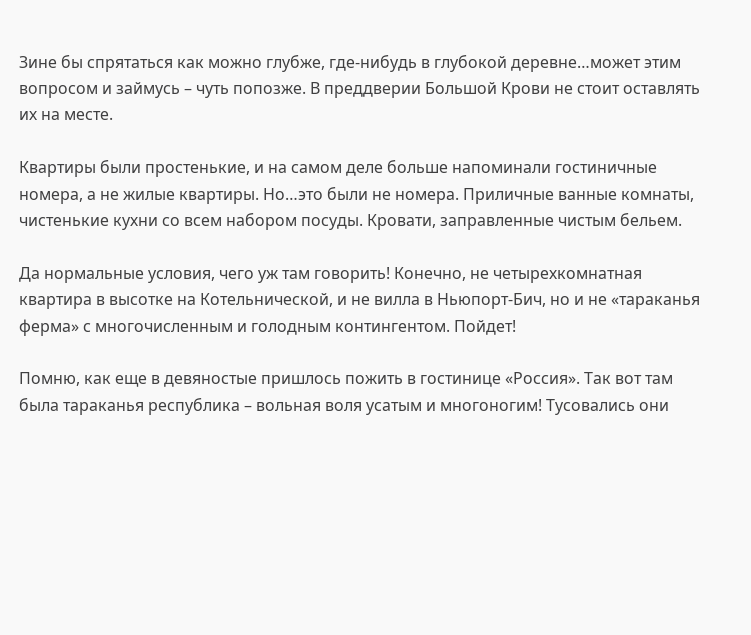Зине бы спрятаться как можно глубже, где-нибудь в глубокой деревне…может этим вопросом и займусь – чуть попозже. В преддверии Большой Крови не стоит оставлять их на месте.

Квартиры были простенькие, и на самом деле больше напоминали гостиничные номера, а не жилые квартиры. Но…это были не номера. Приличные ванные комнаты, чистенькие кухни со всем набором посуды. Кровати, заправленные чистым бельем.

Да нормальные условия, чего уж там говорить! Конечно, не четырехкомнатная квартира в высотке на Котельнической, и не вилла в Ньюпорт-Бич, но и не «тараканья ферма» с многочисленным и голодным контингентом. Пойдет!

Помню, как еще в девяностые пришлось пожить в гостинице «Россия». Так вот там была тараканья республика – вольная воля усатым и многоногим! Тусовались они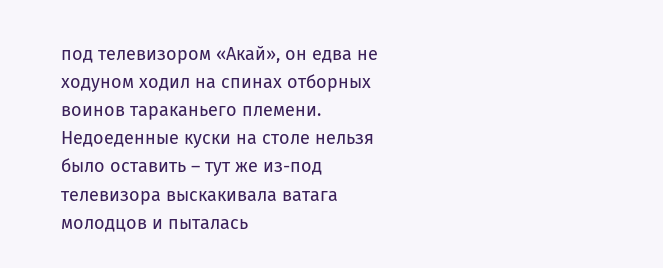под телевизором «Акай», он едва не ходуном ходил на спинах отборных воинов тараканьего племени. Недоеденные куски на столе нельзя было оставить – тут же из-под телевизора выскакивала ватага молодцов и пыталась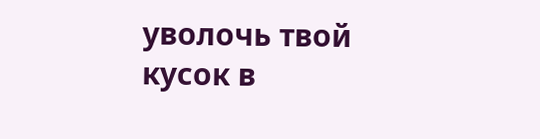уволочь твой кусок в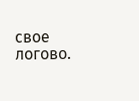свое логово.